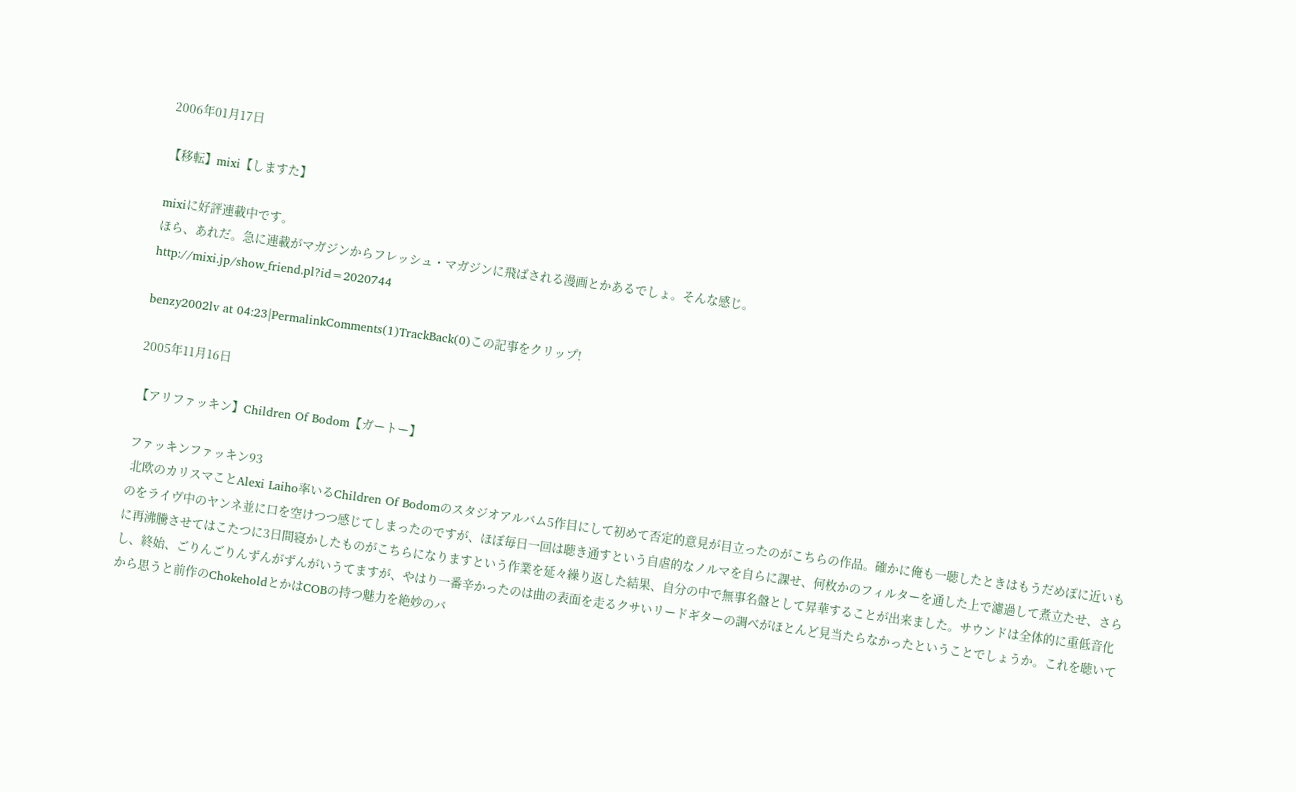2006年01月17日

【移転】mixi【しますた】

mixiに好評連載中です。
ほら、あれだ。急に連載がマガジンからフレッシュ・マガジンに飛ばされる漫画とかあるでしょ。そんな感じ。
http://mixi.jp/show_friend.pl?id=2020744

benzy2002lv at 04:23|PermalinkComments(1)TrackBack(0)この記事をクリップ!

2005年11月16日

【アリファッキン】Children Of Bodom【ガートー】

ファッキンファッキン93
 北欧のカリスマことAlexi Laiho率いるChildren Of Bodomのスタジオアルバム5作目にして初めて否定的意見が目立ったのがこちらの作品。確かに俺も一聴したときはもうだめぽに近いものをライヴ中のヤンネ並に口を空けつつ感じてしまったのですが、ほぼ毎日一回は聴き通すという自虐的なノルマを自らに課せ、何枚かのフィルターを通した上で濾過して煮立たせ、さらに再沸騰させてはこたつに3日間寝かしたものがこちらになりますという作業を延々繰り返した結果、自分の中で無事名盤として昇華することが出来ました。サウンドは全体的に重低音化し、終始、ごりんごりんずんがずんがいうてますが、やはり一番辛かったのは曲の表面を走るクサいリードギターの調べがほとんど見当たらなかったということでしょうか。これを聴いてから思うと前作のChokeholdとかはCOBの持つ魅力を絶妙のバ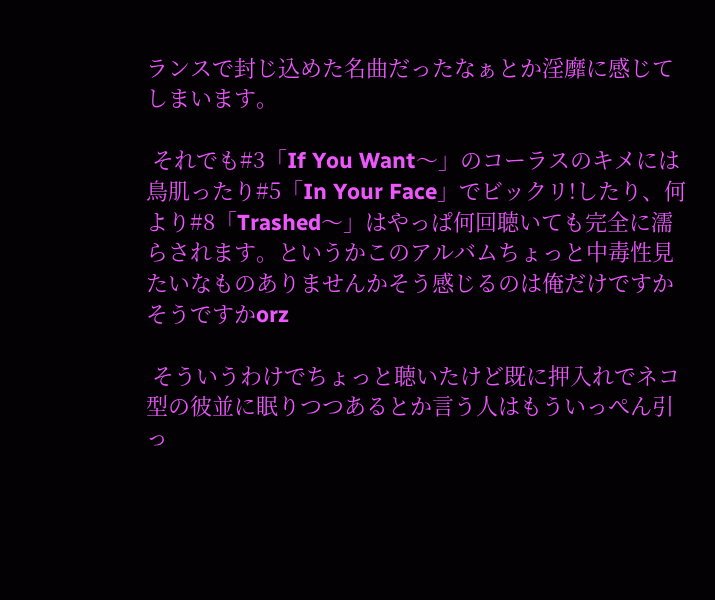ランスで封じ込めた名曲だったなぁとか淫靡に感じてしまいます。

 それでも#3「If You Want〜」のコーラスのキメには鳥肌ったり#5「In Your Face」でビックリ!したり、何より#8「Trashed〜」はやっぱ何回聴いても完全に濡らされます。というかこのアルバムちょっと中毒性見たいなものありませんかそう感じるのは俺だけですかそうですかorz

 そういうわけでちょっと聴いたけど既に押入れでネコ型の彼並に眠りつつあるとか言う人はもういっぺん引っ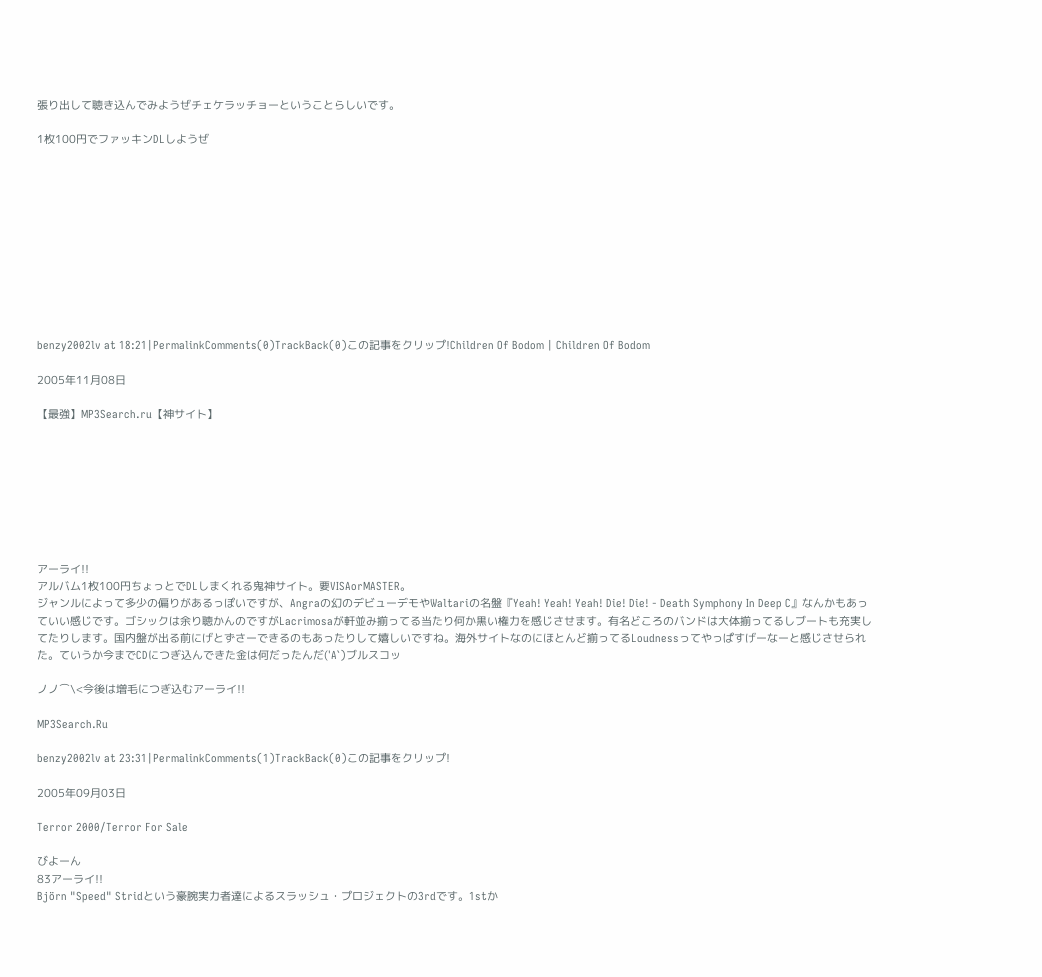張り出して聴き込んでみようぜチェケラッチョーということらしいです。

1枚100円でファッキンDLしようぜ











benzy2002lv at 18:21|PermalinkComments(0)TrackBack(0)この記事をクリップ!Children Of Bodom | Children Of Bodom

2005年11月08日

【最強】MP3Search.ru【神サイト】








アーライ!!
アルバム1枚100円ちょっとでDLしまくれる鬼神サイト。要VISAorMASTER。
ジャンルによって多少の偏りがあるっぽいですが、Angraの幻のデビューデモやWaltariの名盤『Yeah! Yeah! Yeah! Die! Die! - Death Symphony In Deep C』なんかもあっていい感じです。ゴシックは余り聴かんのですがLacrimosaが軒並み揃ってる当たり何か黒い権力を感じさせます。有名どころのバンドは大体揃ってるしブートも充実してたりします。国内盤が出る前にげとずさーできるのもあったりして嬉しいですね。海外サイトなのにほとんど揃ってるLoudnessってやっぱすげーなーと感じさせられた。ていうか今までCDにつぎ込んできた金は何だったんだ('A`)ブルスコッ

ノノ⌒\<今後は増毛につぎ込むアーライ!!

MP3Search.Ru

benzy2002lv at 23:31|PermalinkComments(1)TrackBack(0)この記事をクリップ!

2005年09月03日

Terror 2000/Terror For Sale

びよーん
83アーライ!!
Björn "Speed" Stridという豪腕実力者達によるスラッシュ・プロジェクトの3rdです。1stか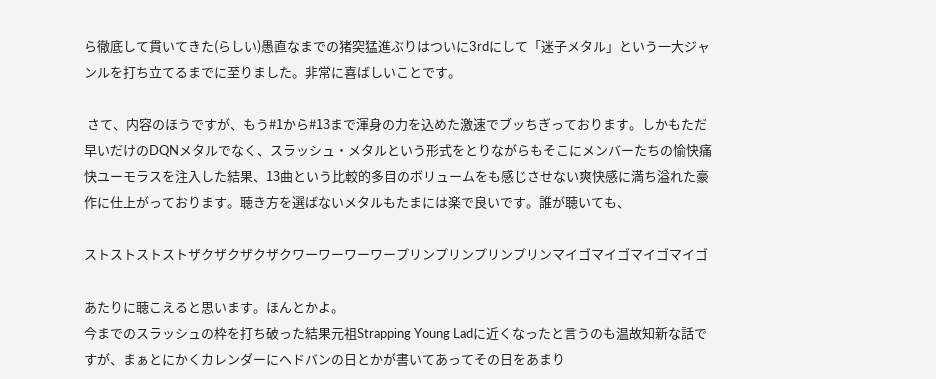ら徹底して貫いてきた(らしい)愚直なまでの猪突猛進ぶりはついに3rdにして「迷子メタル」という一大ジャンルを打ち立てるまでに至りました。非常に喜ばしいことです。

 さて、内容のほうですが、もう#1から#13まで渾身の力を込めた激速でブッちぎっております。しかもただ早いだけのDQNメタルでなく、スラッシュ・メタルという形式をとりながらもそこにメンバーたちの愉快痛快ユーモラスを注入した結果、13曲という比較的多目のボリュームをも感じさせない爽快感に満ち溢れた豪作に仕上がっております。聴き方を選ばないメタルもたまには楽で良いです。誰が聴いても、

ストストストストザクザクザクザクワーワーワーワープリンプリンプリンプリンマイゴマイゴマイゴマイゴ

あたりに聴こえると思います。ほんとかよ。
今までのスラッシュの枠を打ち破った結果元祖Strapping Young Ladに近くなったと言うのも温故知新な話ですが、まぁとにかくカレンダーにヘドバンの日とかが書いてあってその日をあまり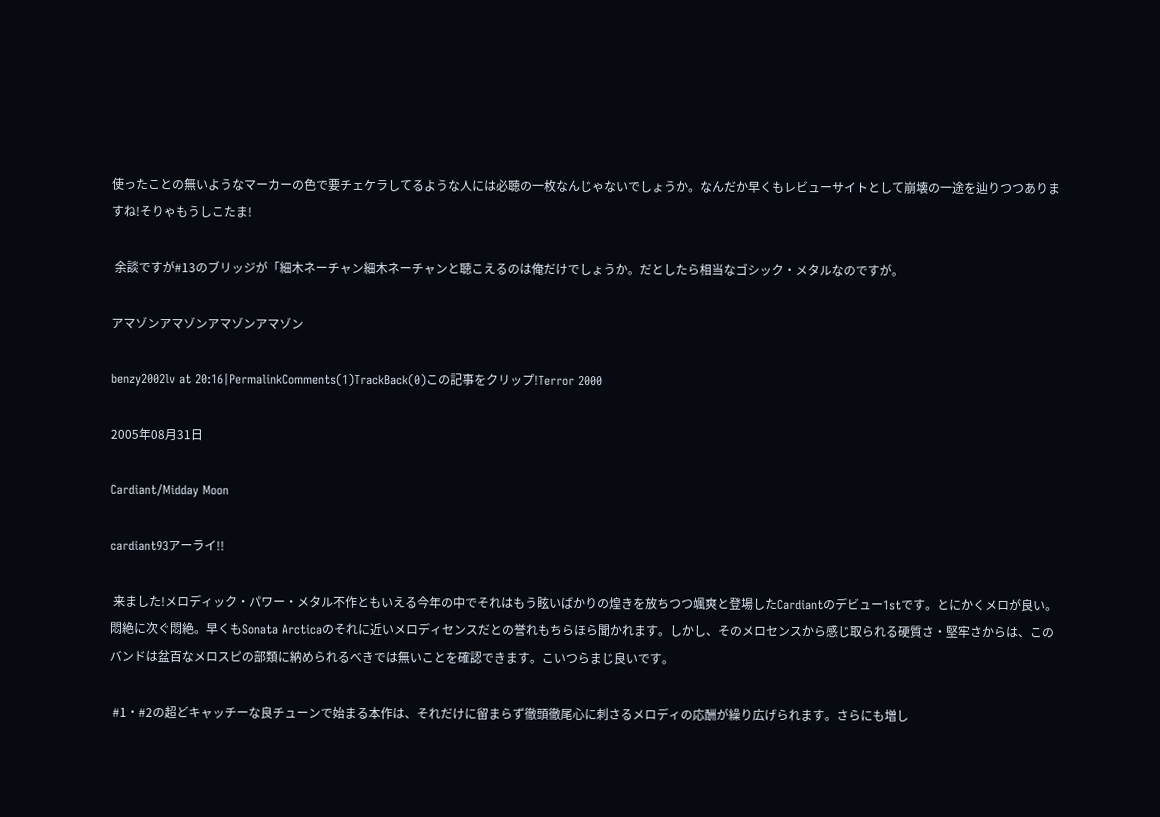使ったことの無いようなマーカーの色で要チェケラしてるような人には必聴の一枚なんじゃないでしょうか。なんだか早くもレビューサイトとして崩壊の一途を辿りつつありますね!そりゃもうしこたま!

 余談ですが#13のブリッジが「細木ネーチャン細木ネーチャンと聴こえるのは俺だけでしょうか。だとしたら相当なゴシック・メタルなのですが。

アマゾンアマゾンアマゾンアマゾン

benzy2002lv at 20:16|PermalinkComments(1)TrackBack(0)この記事をクリップ!Terror 2000

2005年08月31日

Cardiant/Midday Moon

cardiant93アーライ!!

 来ました!メロディック・パワー・メタル不作ともいえる今年の中でそれはもう眩いばかりの煌きを放ちつつ颯爽と登場したCardiantのデビュー1stです。とにかくメロが良い。悶絶に次ぐ悶絶。早くもSonata Arcticaのそれに近いメロディセンスだとの誉れもちらほら聞かれます。しかし、そのメロセンスから感じ取られる硬質さ・堅牢さからは、このバンドは盆百なメロスピの部類に納められるべきでは無いことを確認できます。こいつらまじ良いです。

 #1・#2の超どキャッチーな良チューンで始まる本作は、それだけに留まらず徹頭徹尾心に刺さるメロディの応酬が繰り広げられます。さらにも増し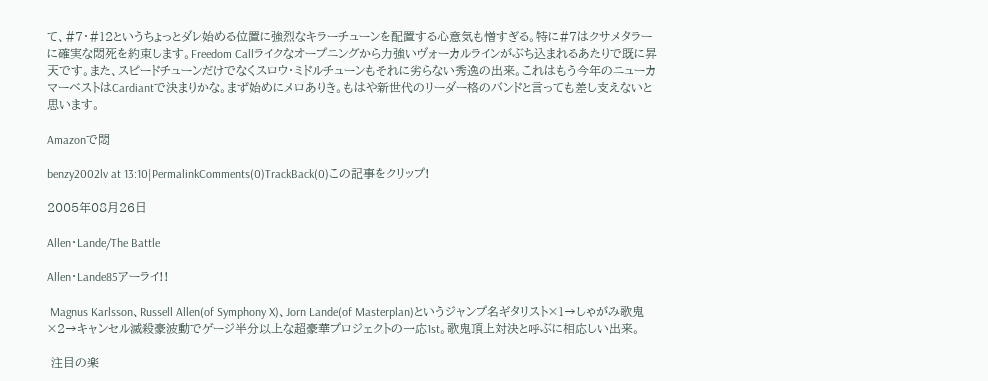て、#7・#12というちょっとダレ始める位置に強烈なキラーチューンを配置する心意気も憎すぎる。特に#7はクサメタラーに確実な悶死を約束します。Freedom Callライクなオープニングから力強いヴォーカルラインがぶち込まれるあたりで既に昇天です。また、スピードチューンだけでなくスロウ・ミドルチューンもそれに劣らない秀逸の出来。これはもう今年のニューカマーベストはCardiantで決まりかな。まず始めにメロありき。もはや新世代のリーダー格のバンドと言っても差し支えないと思います。

Amazonで悶

benzy2002lv at 13:10|PermalinkComments(0)TrackBack(0)この記事をクリップ!

2005年08月26日

Allen・Lande/The Battle

Allen・Lande85アーライ!!

 Magnus Karlsson、Russell Allen(of Symphony X)、Jorn Lande(of Masterplan)というジャンプ名ギタリスト×1→しゃがみ歌鬼×2→キャンセル滅殺豪波動でゲージ半分以上な超豪華プロジェクトの一応1st。歌鬼頂上対決と呼ぶに相応しい出来。

 注目の楽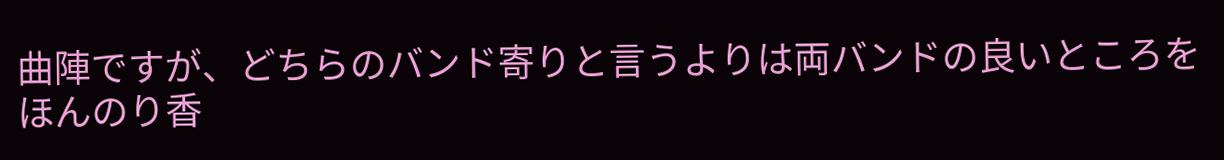曲陣ですが、どちらのバンド寄りと言うよりは両バンドの良いところをほんのり香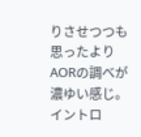りさせつつも思ったよりAORの調べが濃ゆい感じ。イントロ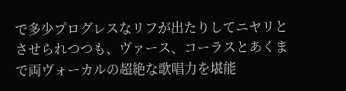で多少プログレスなリフが出たりしてニヤリとさせられつつも、ヴァース、コーラスとあくまで両ヴォーカルの超絶な歌唱力を堪能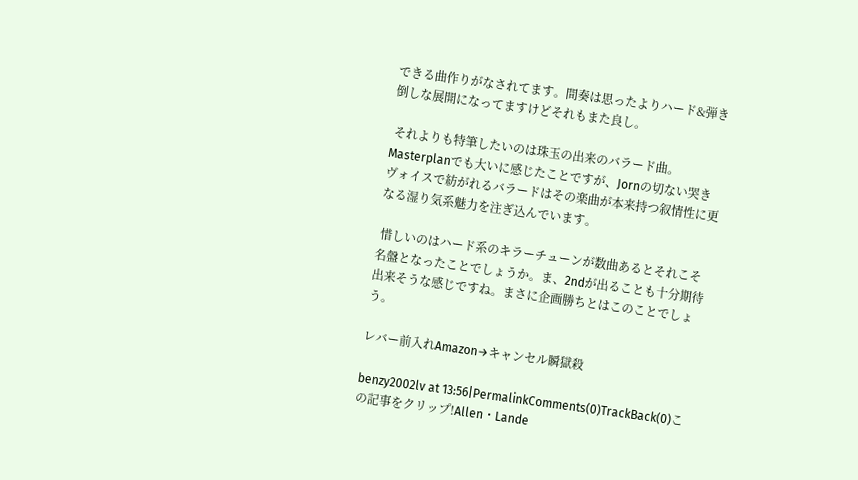できる曲作りがなされてます。間奏は思ったよりハード&弾き倒しな展開になってますけどそれもまた良し。

 それよりも特筆したいのは珠玉の出来のバラード曲。Masterplanでも大いに感じたことですが、Jornの切ない哭きヴォイスで紡がれるバラードはその楽曲が本来持つ叙情性に更なる湿り気系魅力を注ぎ込んでいます。

 惜しいのはハード系のキラーチューンが数曲あるとそれこそ名盤となったことでしょうか。ま、2ndが出ることも十分期待出来そうな感じですね。まさに企画勝ちとはこのことでしょう。

レバー前入れAmazon→キャンセル瞬獄殺

benzy2002lv at 13:56|PermalinkComments(0)TrackBack(0)この記事をクリップ!Allen・Lande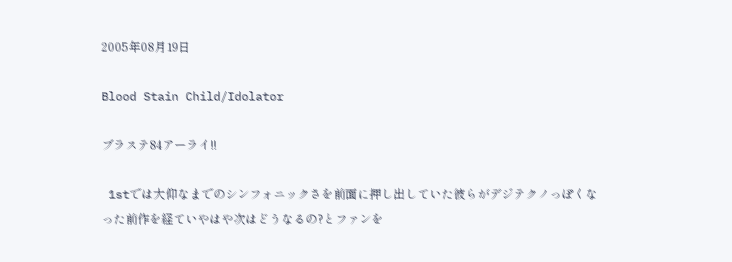2005年08月19日

Blood Stain Child/Idolator

ブラステ84アーライ!!

 1stでは大仰なまでのシンフォニックさを前面に押し出していた彼らがデジテクノっぽくなった前作を経ていやはや次はどうなるの?とファンを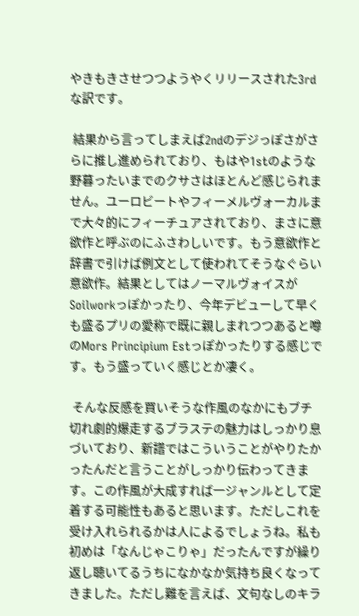やきもきさせつつようやくリリースされた3rdな訳です。

 結果から言ってしまえば2ndのデジっぽさがさらに推し進められており、もはや1stのような野暮ったいまでのクサさはほとんど感じられません。ユーロビートやフィーメルヴォーカルまで大々的にフィーチュアされており、まさに意欲作と呼ぶのにふさわしいです。もう意欲作と辞書で引けば例文として使われてそうなぐらい意欲作。結果としてはノーマルヴォイスがSoilworkっぽかったり、今年デビューして早くも盛るプリの愛称で既に親しまれつつあると噂のMors Principium Estっぽかったりする感じです。もう盛っていく感じとか凄く。

 そんな反感を買いそうな作風のなかにもブチ切れ劇的爆走するブラステの魅力はしっかり息づいており、新譜ではこういうことがやりたかったんだと言うことがしっかり伝わってきます。この作風が大成すれば一ジャンルとして定着する可能性もあると思います。ただしこれを受け入れられるかは人によるでしょうね。私も初めは「なんじゃこりゃ」だったんですが繰り返し聴いてるうちになかなか気持ち良くなってきました。ただし難を言えば、文句なしのキラ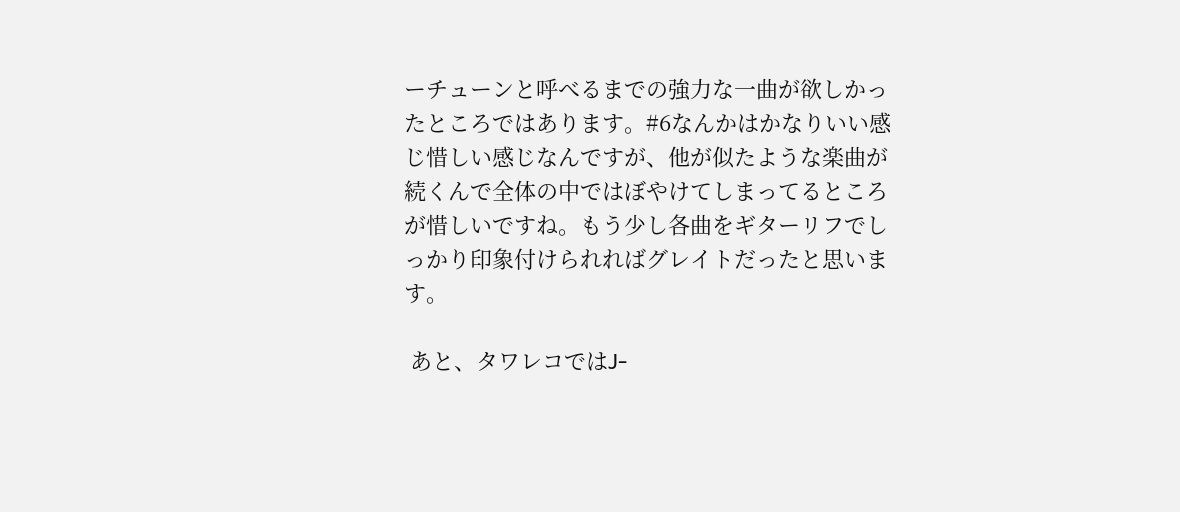ーチューンと呼べるまでの強力な一曲が欲しかったところではあります。#6なんかはかなりいい感じ惜しい感じなんですが、他が似たような楽曲が続くんで全体の中ではぼやけてしまってるところが惜しいですね。もう少し各曲をギターリフでしっかり印象付けられればグレイトだったと思います。

 あと、タワレコではJ-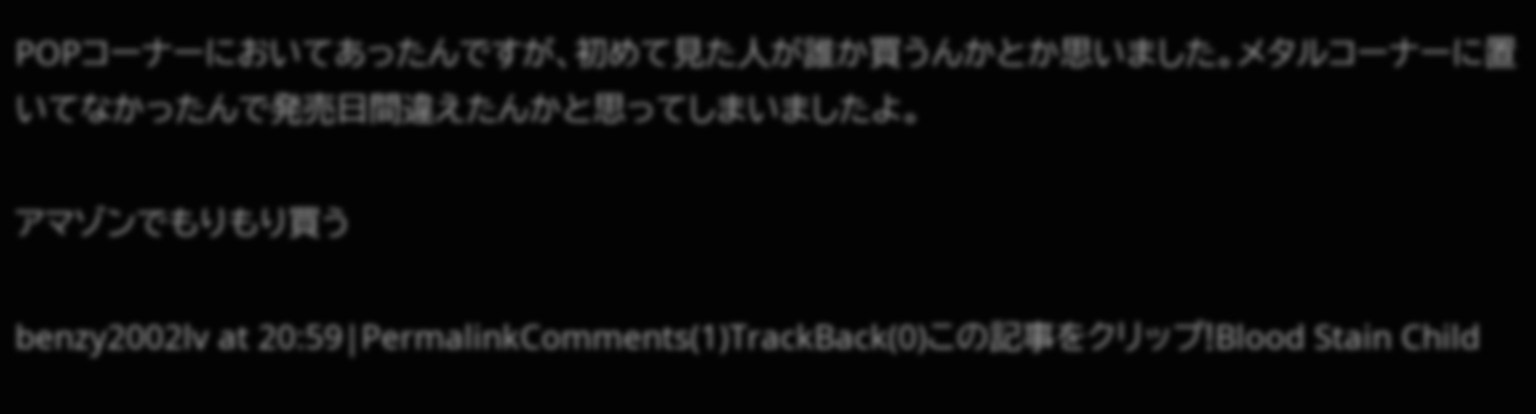POPコーナーにおいてあったんですが、初めて見た人が誰か買うんかとか思いました。メタルコーナーに置いてなかったんで発売日間違えたんかと思ってしまいましたよ。

アマゾンでもりもり買う

benzy2002lv at 20:59|PermalinkComments(1)TrackBack(0)この記事をクリップ!Blood Stain Child